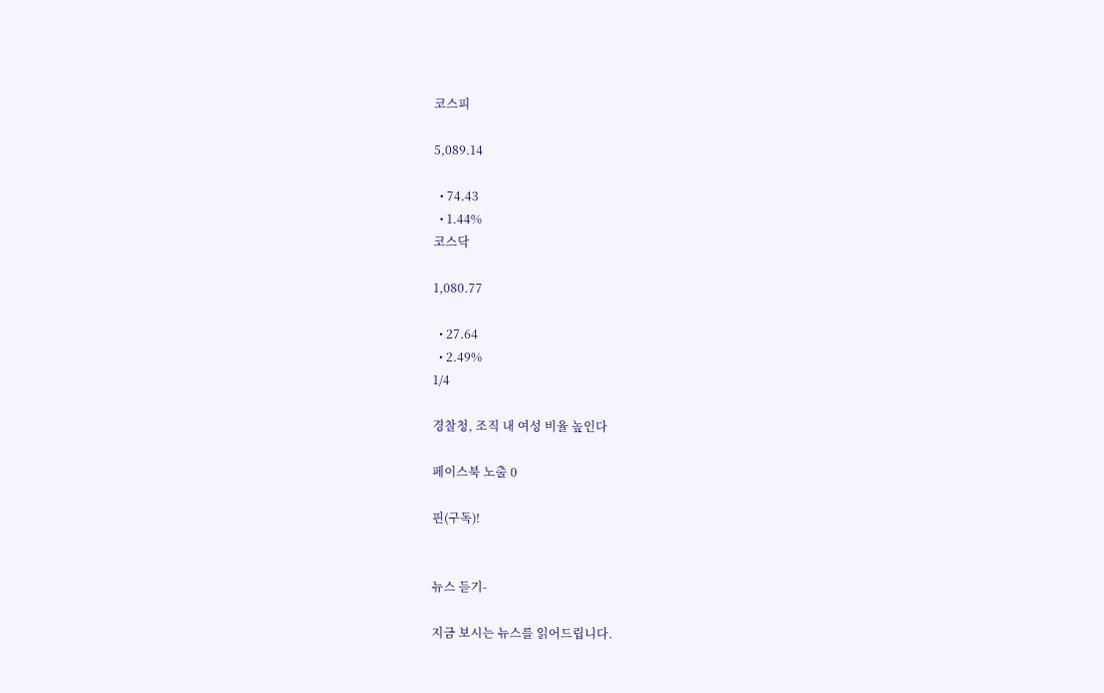코스피

5,089.14

  • 74.43
  • 1.44%
코스닥

1,080.77

  • 27.64
  • 2.49%
1/4

경찰청, 조직 내 여성 비율 높인다

페이스북 노출 0

핀(구독)!


뉴스 듣기-

지금 보시는 뉴스를 읽어드립니다.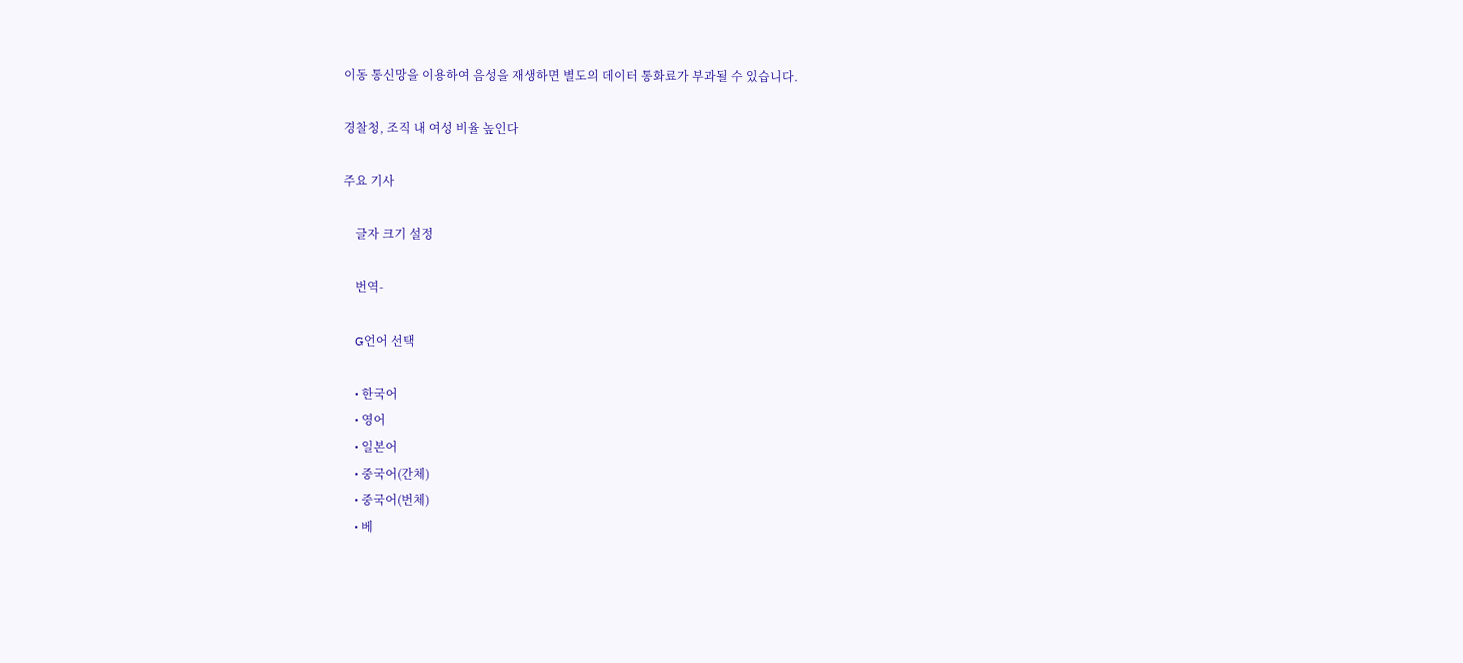이동 통신망을 이용하여 음성을 재생하면 별도의 데이터 통화료가 부과될 수 있습니다.

경찰청, 조직 내 여성 비율 높인다

주요 기사

    글자 크기 설정

    번역-

    G언어 선택

    • 한국어
    • 영어
    • 일본어
    • 중국어(간체)
    • 중국어(번체)
    • 베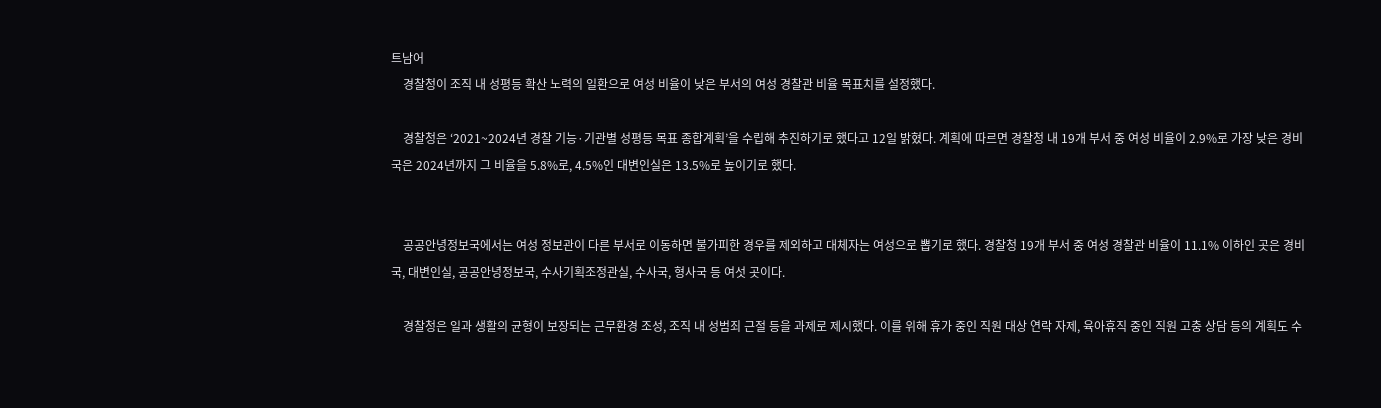트남어
    경찰청이 조직 내 성평등 확산 노력의 일환으로 여성 비율이 낮은 부서의 여성 경찰관 비율 목표치를 설정했다.

    경찰청은 ‘2021~2024년 경찰 기능·기관별 성평등 목표 종합계획’을 수립해 추진하기로 했다고 12일 밝혔다. 계획에 따르면 경찰청 내 19개 부서 중 여성 비율이 2.9%로 가장 낮은 경비국은 2024년까지 그 비율을 5.8%로, 4.5%인 대변인실은 13.5%로 높이기로 했다.


    공공안녕정보국에서는 여성 정보관이 다른 부서로 이동하면 불가피한 경우를 제외하고 대체자는 여성으로 뽑기로 했다. 경찰청 19개 부서 중 여성 경찰관 비율이 11.1% 이하인 곳은 경비국, 대변인실, 공공안녕정보국, 수사기획조정관실, 수사국, 형사국 등 여섯 곳이다.

    경찰청은 일과 생활의 균형이 보장되는 근무환경 조성, 조직 내 성범죄 근절 등을 과제로 제시했다. 이를 위해 휴가 중인 직원 대상 연락 자제, 육아휴직 중인 직원 고충 상담 등의 계획도 수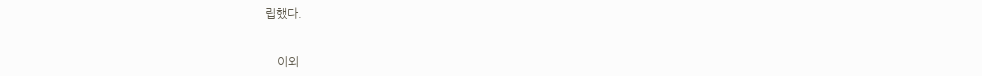립했다.


    이외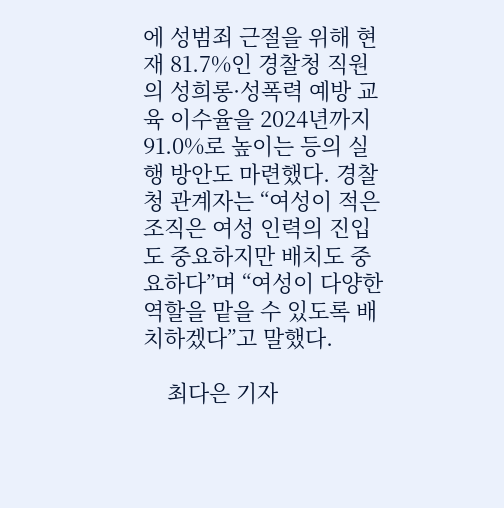에 성범죄 근절을 위해 현재 81.7%인 경찰청 직원의 성희롱·성폭력 예방 교육 이수율을 2024년까지 91.0%로 높이는 등의 실행 방안도 마련했다. 경찰청 관계자는 “여성이 적은 조직은 여성 인력의 진입도 중요하지만 배치도 중요하다”며 “여성이 다양한 역할을 맡을 수 있도록 배치하겠다”고 말했다.

    최다은 기자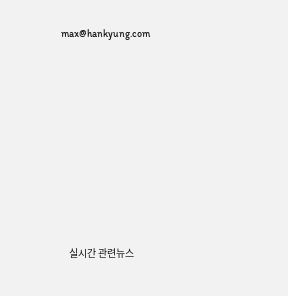max@hankyung.com









    실시간 관련뉴스